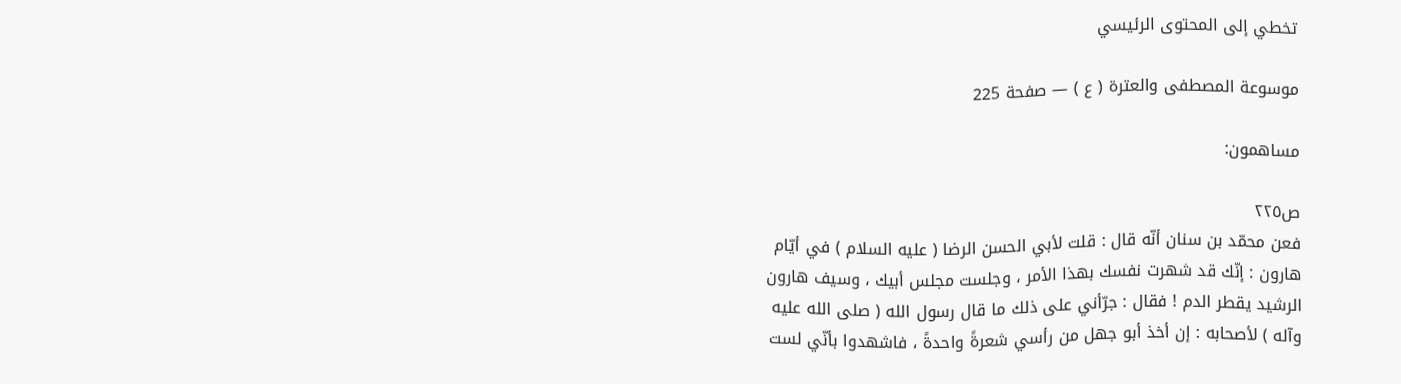تخطي إلى المحتوى الرئيسي

موسوعة المصطفى والعترة ( ع ) — صفحة 225

مساهمون:

ص٢٢٥
فعن محمّد بن سنان أنّه قال : قلت لأبي الحسن الرضا ( عليه السلام ) في أيّام هارون : إنّك قد شهرت نفسك بهذا الأمر ، وجلست مجلس أبيك ، وسيف هارون الرشيد يقطر الدم ! فقال : جرّأني على ذلك ما قال رسول الله ( صلى الله عليه وآله ) لأصحابه : إن أخذ أبو جهل من رأسي شعرةً واحدةً ، فاشهدوا بأنّي لست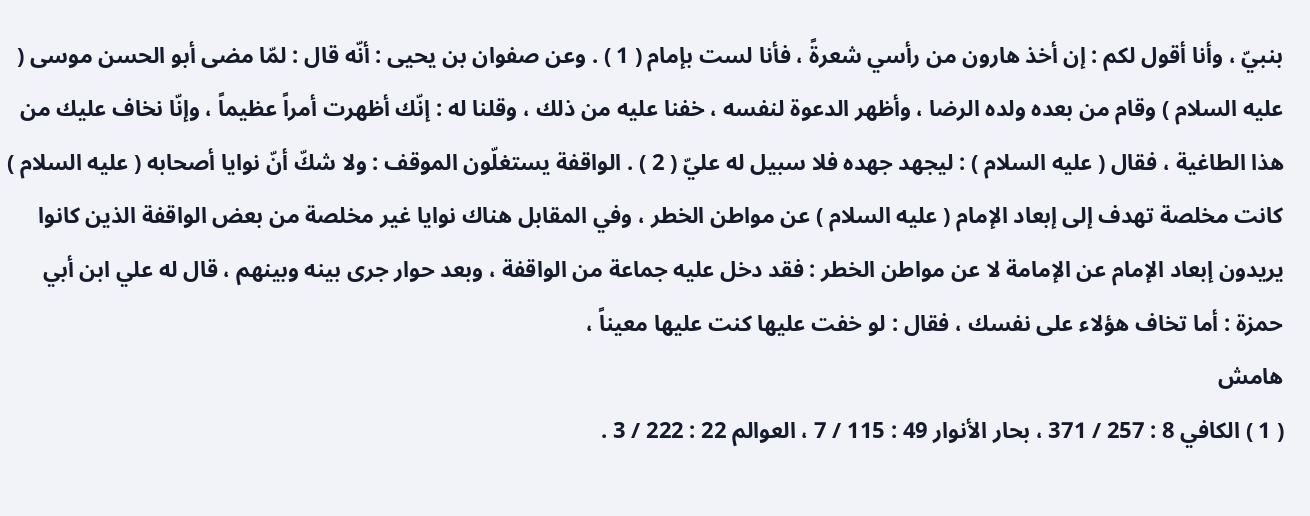بنبيّ ، وأنا أقول لكم : إن أخذ هارون من رأسي شعرةً ، فأنا لست بإمام ( 1 ) . وعن صفوان بن يحيى : أنّه قال : لمّا مضى أبو الحسن موسى ( عليه السلام ) وقام من بعده ولده الرضا ، وأظهر الدعوة لنفسه ، خفنا عليه من ذلك ، وقلنا له : إنّك أظهرت أمراً عظيماً ، وإنّا نخاف عليك من هذا الطاغية ، فقال ( عليه السلام ) : ليجهد جهده فلا سبيل له عليّ ( 2 ) . الواقفة يستغلّون الموقف : ولا شكّ أنّ نوايا أصحابه ( عليه السلام ) كانت مخلصة تهدف إلى إبعاد الإمام ( عليه السلام ) عن مواطن الخطر ، وفي المقابل هناك نوايا غير مخلصة من بعض الواقفة الذين كانوا يريدون إبعاد الإمام عن الإمامة لا عن مواطن الخطر : فقد دخل عليه جماعة من الواقفة ، وبعد حوار جرى بينه وبينهم ، قال له علي ابن أبي حمزة : أما تخاف هؤلاء على نفسك ، فقال : لو خفت عليها كنت عليها معيناً ،
هامش
( 1 ) الكافي 8 : 257 / 371 ، بحار الأنوار 49 : 115 / 7 ، العوالم 22 : 222 / 3 .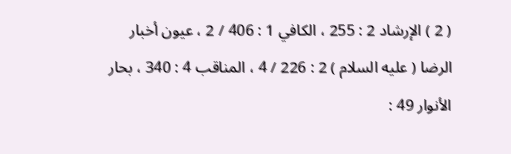( 2 ) الإرشاد 2 : 255 ، الكافي 1 : 406 / 2 ، عيون أخبار الرضا ( عليه السلام ) 2 : 226 / 4 ، المناقب 4 : 340 ، بحار الأنوار 49 :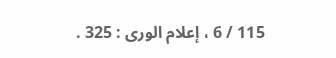115 / 6 ، إعلام الورى : 325 .